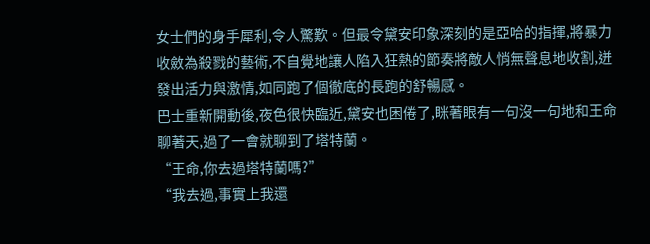女士們的身手犀利,令人驚歎。但最令黛安印象深刻的是亞哈的指揮,將暴力收斂為殺戮的藝術,不自覺地讓人陷入狂熱的節奏將敵人悄無聲息地收割,迸發出活力與激情,如同跑了個徹底的長跑的舒暢感。
巴士重新開動後,夜色很快臨近,黛安也困倦了,眯著眼有一句沒一句地和王命聊著天,過了一會就聊到了塔特蘭。
“王命,你去過塔特蘭嗎?”
“我去過,事實上我還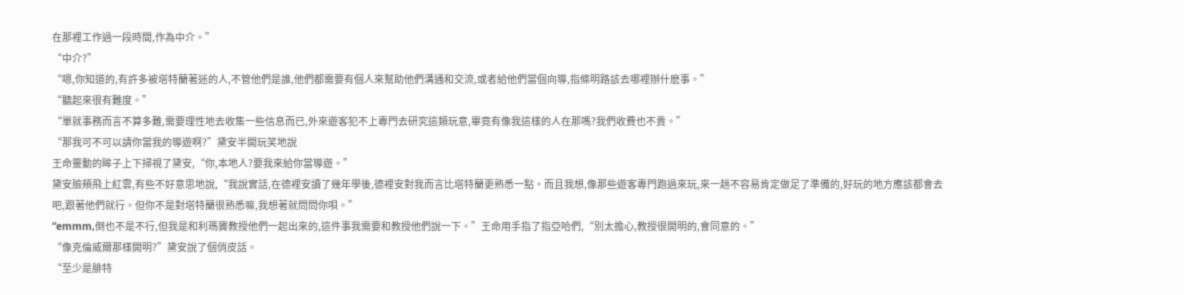在那裡工作過一段時間,作為中介。”
“中介?”
“嗯,你知道的,有許多被塔特蘭著迷的人,不管他們是誰,他們都需要有個人來幫助他們溝通和交流,或者給他們當個向導,指條明路該去哪裡辦什麽事。”
“聽起來很有難度。”
“單就事務而言不算多難,需要理性地去收集一些信息而已,外來遊客犯不上專門去研究這類玩意,畢竟有像我這樣的人在那嗎?我們收費也不貴。”
“那我可不可以請你當我的導遊啊?”黛安半開玩笑地說
王命靈動的眸子上下掃視了黛安,“你,本地人?要我來給你當導遊。”
黛安臉頰飛上紅雲,有些不好意思地說,“我說實話,在德裡安讀了幾年學後,德裡安對我而言比塔特蘭更熟悉一點。而且我想,像那些遊客專門跑過來玩,來一趟不容易肯定做足了準備的,好玩的地方應該都會去吧,跟著他們就行。但你不是對塔特蘭很熟悉嘛,我想著就問問你唄。”
“emmm,倒也不是不行,但我是和利瑪竇教授他們一起出來的,這件事我需要和教授他們說一下。”王命用手指了指亞哈們,“別太擔心,教授很開明的,會同意的。”
“像克倫威爾那樣開明?”黛安說了個俏皮話。
“至少是腓特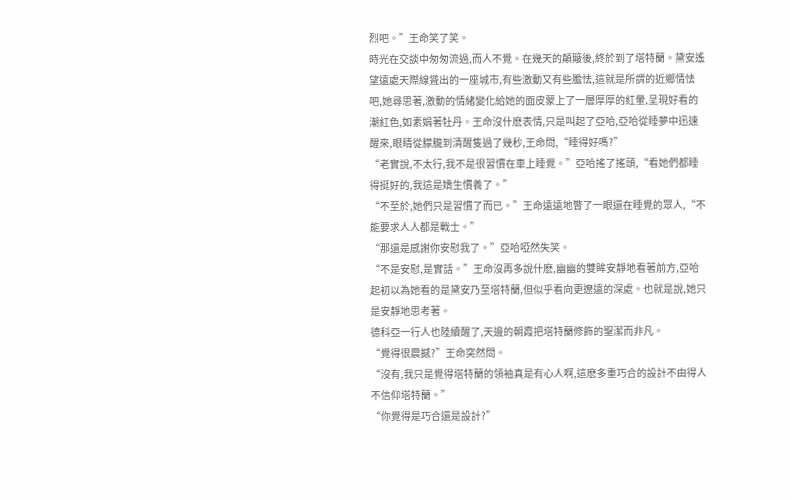烈吧。”王命笑了笑。
時光在交談中匆匆流過,而人不覺。在幾天的顛簸後,終於到了塔特蘭。黛安遙望遠處天際線聳出的一座城市,有些激動又有些膽怯,這就是所謂的近鄉情怯吧,她尋思著,激動的情緒變化給她的面皮蒙上了一層厚厚的紅暈,呈現好看的潮紅色,如素娟著牡丹。王命沒什麽表情,只是叫起了亞哈,亞哈從睡夢中迅速醒來,眼睛從朦朧到清醒隻過了幾秒,王命問,“睡得好嗎?”
“老實說,不太行,我不是很習慣在車上睡覺。”亞哈搖了搖頭,“看她們都睡得挺好的,我這是嬌生慣養了。”
“不至於,她們只是習慣了而已。”王命遠遠地瞥了一眼還在睡覺的眾人,“不能要求人人都是戰士。”
“那還是感謝你安慰我了。”亞哈啞然失笑。
“不是安慰,是實話。”王命沒再多說什麽,幽幽的雙眸安靜地看著前方,亞哈起初以為她看的是黛安乃至塔特蘭,但似乎看向更遼遠的深處。也就是說,她只是安靜地思考著。
德科亞一行人也陸續醒了,天邊的朝霞把塔特蘭修飾的聖潔而非凡。
“覺得很震撼?”王命突然問。
“沒有,我只是覺得塔特蘭的領袖真是有心人啊,這麽多重巧合的設計不由得人不信仰塔特蘭。”
“你覺得是巧合還是設計?”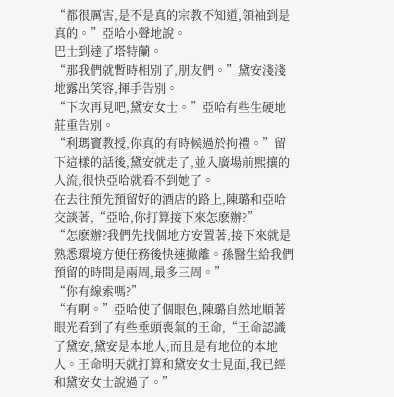“都很厲害,是不是真的宗教不知道,領袖到是真的。”亞哈小聲地說。
巴士到達了塔特蘭。
“那我們就暫時相別了,朋友們。”黛安淺淺地露出笑容,揮手告別。
“下次再見吧,黛安女士。”亞哈有些生硬地莊重告別。
“利瑪竇教授,你真的有時候過於拘禮。”留下這樣的話後,黛安就走了,並入廣場前熙攘的人流,很快亞哈就看不到她了。
在去往預先預留好的酒店的路上,陳璐和亞哈交談著,“亞哈,你打算接下來怎麽辦?”
“怎麽辦?我們先找個地方安置著,接下來就是熟悉環境方便任務後快速撤離。孫醫生給我們預留的時間是兩周,最多三周。”
“你有線索嗎?”
“有啊。”亞哈使了個眼色,陳璐自然地順著眼光看到了有些垂頭喪氣的王命,“王命認識了黛安,黛安是本地人,而且是有地位的本地人。王命明天就打算和黛安女士見面,我已經和黛安女士說過了。”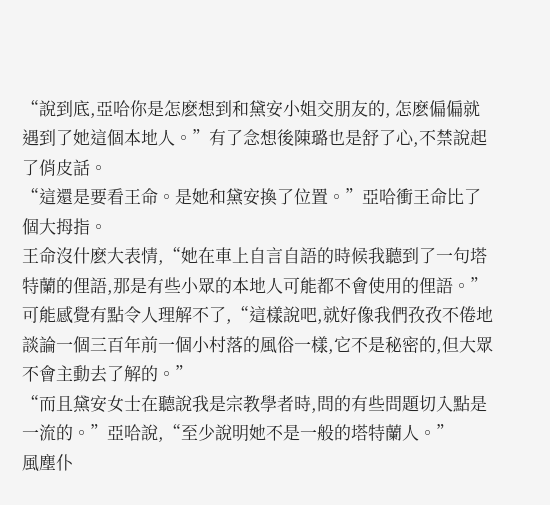“說到底,亞哈你是怎麽想到和黛安小姐交朋友的, 怎麽偏偏就遇到了她這個本地人。”有了念想後陳璐也是舒了心,不禁說起了俏皮話。
“這還是要看王命。是她和黛安換了位置。”亞哈衝王命比了個大拇指。
王命沒什麽大表情,“她在車上自言自語的時候我聽到了一句塔特蘭的俚語,那是有些小眾的本地人可能都不會使用的俚語。”可能感覺有點令人理解不了,“這樣說吧,就好像我們孜孜不倦地談論一個三百年前一個小村落的風俗一樣,它不是秘密的,但大眾不會主動去了解的。”
“而且黛安女士在聽說我是宗教學者時,問的有些問題切入點是一流的。”亞哈說,“至少說明她不是一般的塔特蘭人。”
風塵仆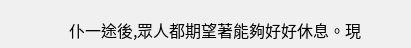仆一途後,眾人都期望著能夠好好休息。現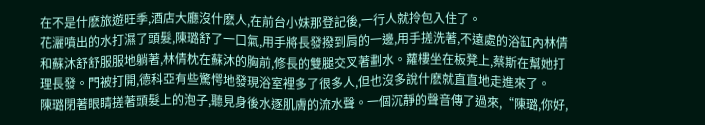在不是什麽旅遊旺季,酒店大廳沒什麽人,在前台小妹那登記後,一行人就拎包入住了。
花灑噴出的水打濕了頭髮,陳璐舒了一口氣,用手將長發撥到肩的一邊,用手搓洗著,不遠處的浴缸內林倩和蘇沐舒舒服服地躺著,林倩枕在蘇沐的胸前,修長的雙腿交叉著劃水。蘿樓坐在板凳上,蔡斯在幫她打理長發。門被打開,德科亞有些驚愕地發現浴室裡多了很多人,但也沒多說什麽就直直地走進來了。
陳璐閉著眼睛搓著頭髮上的泡子,聽見身後水逐肌膚的流水聲。一個沉靜的聲音傳了過來,“陳璐,你好,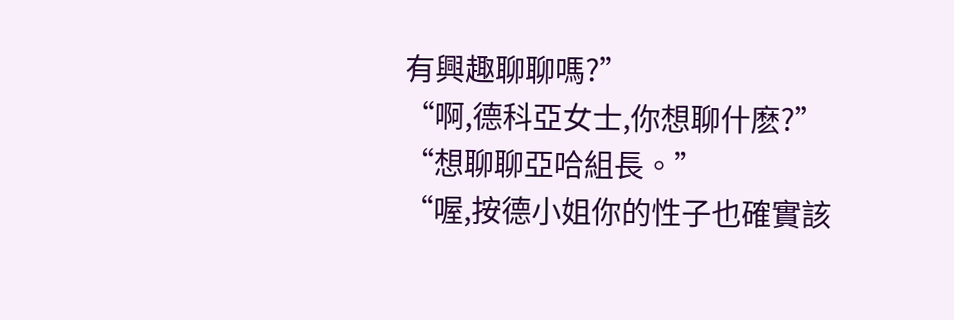有興趣聊聊嗎?”
“啊,德科亞女士,你想聊什麽?”
“想聊聊亞哈組長。”
“喔,按德小姐你的性子也確實該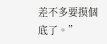差不多要摸個底了。”